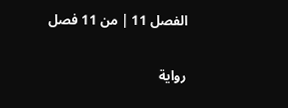الفصل 11 | من 11 فصل

رواية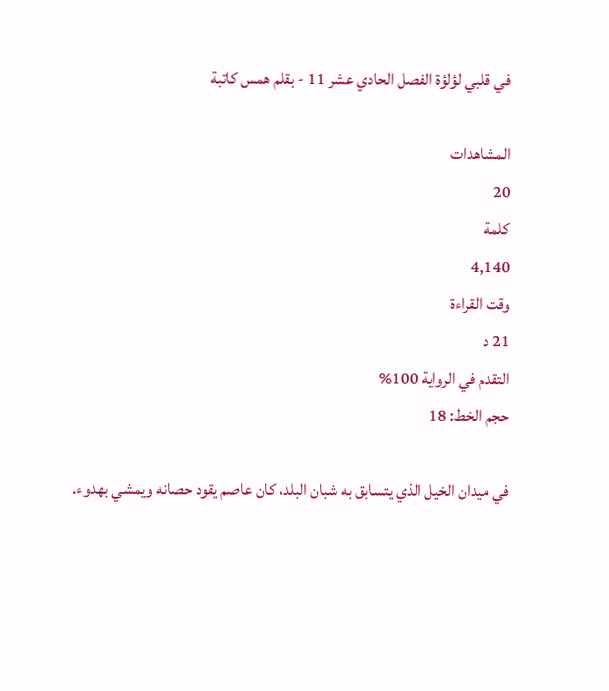في قلبي لؤلؤة الفصل الحادي عشر 11 - بقلم همس كاتبة

المشاهدات
20
كلمة
4,140
وقت القراءة
21 د
التقدم في الرواية 100%
حجم الخط: 18

في ميدان الخيل الذي يتسابق به شبان البلد، كان عاصم يقود حصانه ويمشي بهدوء.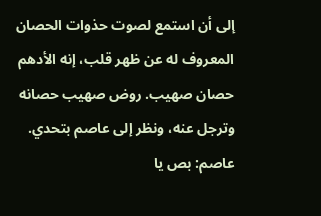إلى أن استمع لصوت حذوات الحصان المعروف له عن ظهر قلب، إنه الأدهم حصان صهيب. روض صهيب حصانه وترجل عنه، ونظر إلى عاصم بتحدي. عاصم: بص يا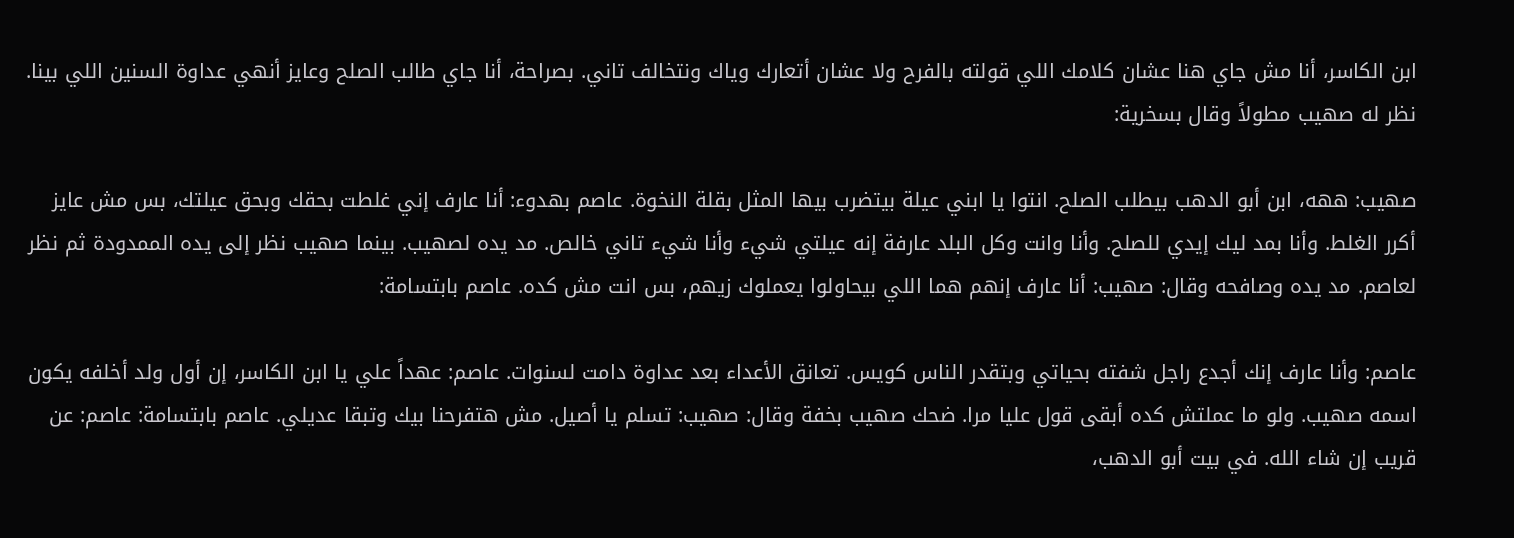ابن الكاسر، أنا مش جاي هنا عشان كلامك اللي قولته بالفرح ولا عشان أتعارك وياك ونتخالف تاني. بصراحة، أنا جاي طالب الصلح وعايز أنهي عداوة السنين اللي بينا. نظر له صهيب مطولاً وقال بسخرية:

صهيب: ههه، ابن أبو الدهب بيطلب الصلح. انتوا يا ابني عيلة بيتضرب بيها المثل بقلة النخوة. عاصم بهدوء: أنا عارف إني غلطت بحقك وبحق عيلتك، بس مش عايز أكرر الغلط. وأنا بمد ليك إيدي للصلح. وأنا وانت وكل البلد عارفة إنه عيلتي شيء وأنا شيء تاني خالص. مد يده لصهيب. بينما صهيب نظر إلى يده الممدودة ثم نظر لعاصم. مد يده وصافحه وقال: صهيب: أنا عارف إنهم هما اللي بيحاولوا يعملوك زيهم، بس انت مش كده. عاصم بابتسامة:

عاصم: وأنا عارف إنك أجدع راجل شفته بحياتي وبتقدر الناس كويس. تعانق الأعداء بعد عداوة دامت لسنوات. عاصم: عهداً علي يا ابن الكاسر، إن أول ولد أخلفه يكون اسمه صهيب. ولو ما عملتش كده أبقى قول عليا مرا. ضحك صهيب بخفة وقال: صهيب: تسلم يا أصيل. مش هتفرحنا بيك وتبقا عديلي. عاصم بابتسامة: عاصم: عن قريب إن شاء الله. في بيت أبو الدهب،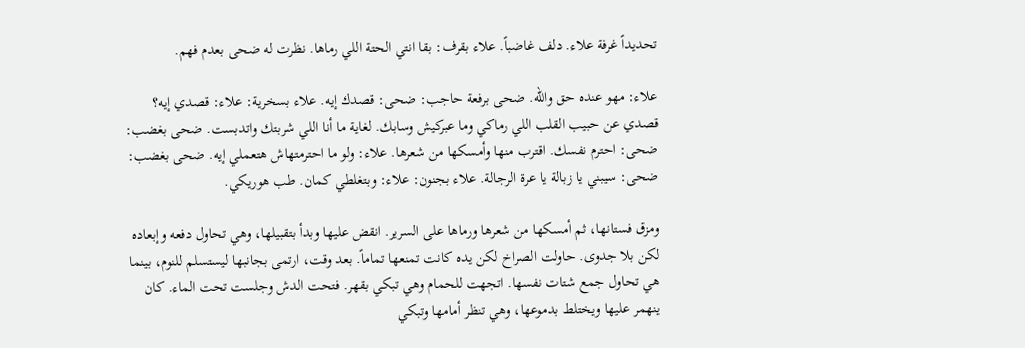تحديداً غرفة علاء. دلف غاضباً. علاء بقرف: بقا انتي الحتة اللي رماها. نظرت له ضحى بعدم فهم.

علاء: مهو عنده حق والله. ضحى برفعة حاجب: ضحى: قصدك إيه. علاء بسخرية: علاء: قصدي إيه؟ قصدي عن حبيب القلب اللي رماكي وما عبركيش وسابك. لغاية ما أنا اللي شربتك واتدبست. ضحى بغضب: ضحى: احترم نفسك. اقترب منها وأمسكها من شعرها. علاء: ولو ما احترمتهاش هتعملي إيه. ضحى بغضب: ضحى: سيبني يا زبالة يا عرة الرجالة. علاء بجنون: علاء: وبتغلطي كمان. طب هوريكي.

ومزق فستانها، ثم أمسكها من شعرها ورماها على السرير. انقض عليها وبدأ بتقبيلها، وهي تحاول دفعه وإبعاده لكن بلا جدوى. حاولت الصراخ لكن يده كانت تمنعها تماماً. بعد وقت، ارتمى بجانبها ليستسلم للنوم، بينما هي تحاول جمع شتات نفسها. اتجهت للحمام وهي تبكي بقهر. فتحت الدش وجلست تحت الماء. كان ينهمر عليها ويختلط بدموعها، وهي تنظر أمامها وتبكي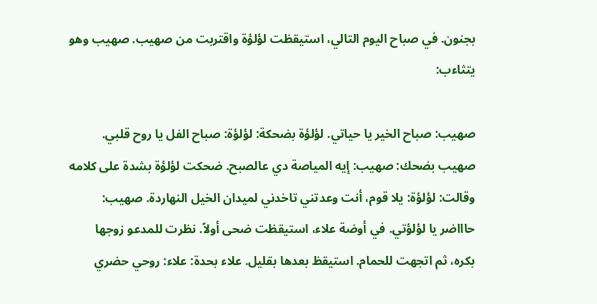بجنون. في صباح اليوم التالي، استيقظت لؤلؤة واقتربت من صهيب. صهيب وهو يتثاءب:

صهيب: صباح الخير يا حياتي. لؤلؤة بضحكة: لؤلؤة: صباح الفل يا روح قلبي. صهيب بضحك: صهيب: إيه المياصة دي عالصبح. ضحكت لؤلؤة بشدة على كلامه وقالت: لؤلؤة: يلا قوم، أنت وعدتني تاخدني لميدان الخيل النهاردة. صهيب: حاااضر يا لؤلؤتي. في أوضة علاء، استيقظت ضحى أولاً. نظرت للمدعو زوجها بكره، ثم اتجهت للحمام. استيقظ بعدها بقليل. علاء بحدة: علاء: روحي حضري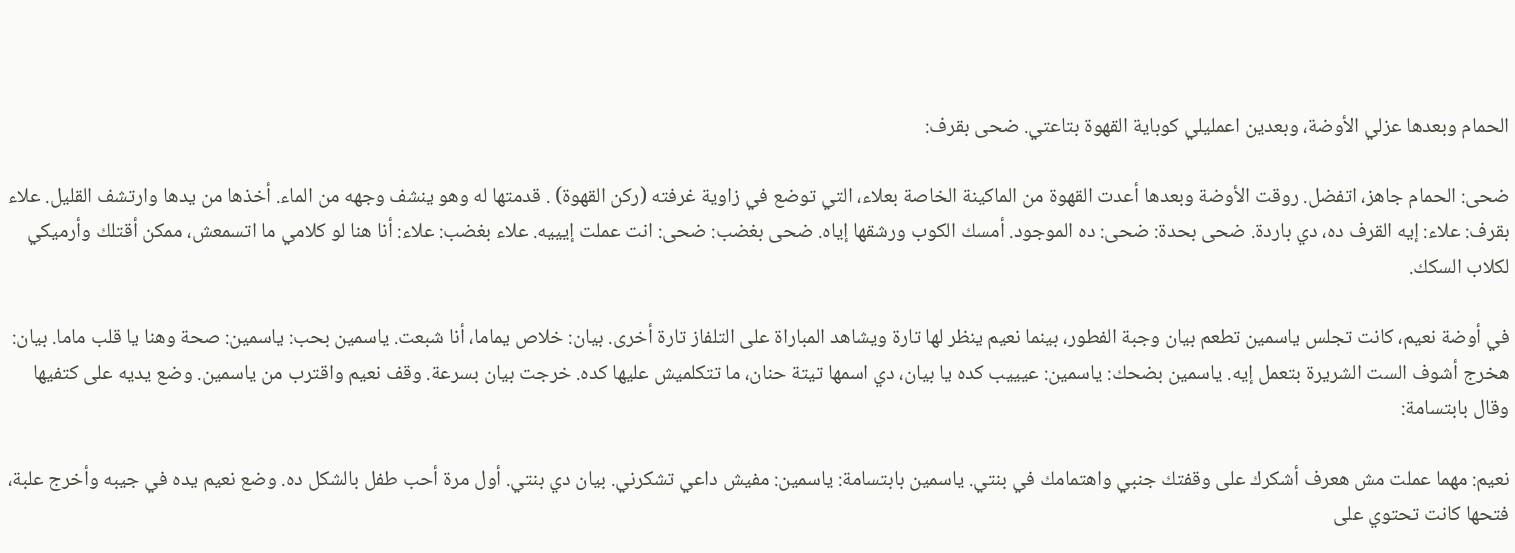الحمام وبعدها عزلي الأوضة، وبعدين اعمليلي كوباية القهوة بتاعتي. ضحى بقرف:

ضحى: الحمام جاهز، اتفضل. روقت الأوضة وبعدها أعدت القهوة من الماكينة الخاصة بعلاء، التي توضع في زاوية غرفته (ركن القهوة) . قدمتها له وهو ينشف وجهه من الماء. أخذها من يدها وارتشف القليل. علاء بقرف: علاء: إيه القرف ده، دي باردة. ضحى بحدة: ضحى: ده الموجود. أمسك الكوب ورشقها إياه. ضحى بغضب: ضحى: انت عملت إيييه. علاء بغضب: علاء: أنا هنا لو كلامي ما اتسمعش، ممكن أقتلك وأرميكي لكلاب السكك.

في أوضة نعيم، كانت تجلس ياسمين تطعم بيان وجبة الفطور، بينما نعيم ينظر لها تارة ويشاهد المباراة على التلفاز تارة أخرى. بيان: خلاص يماما، أنا شبعت. ياسمين بحب: ياسمين: صحة وهنا يا قلب ماما. بيان: هخرج أشوف الست الشريرة بتعمل إيه. ياسمين بضحك: ياسمين: عيييب كده يا بيان، دي اسمها تيتة حنان، ما تتكلميش عليها كده. خرجت بيان بسرعة. وقف نعيم واقترب من ياسمين. وضع يديه على كتفيها وقال بابتسامة:

نعيم: مهما عملت مش هعرف أشكرك على وقفتك جنبي واهتمامك في بنتي. ياسمين بابتسامة: ياسمين: مفيش داعي تشكرني. بيان دي بنتي. أول مرة أحب طفل بالشكل ده. وضع نعيم يده في جيبه وأخرج علبة، فتحها كانت تحتوي على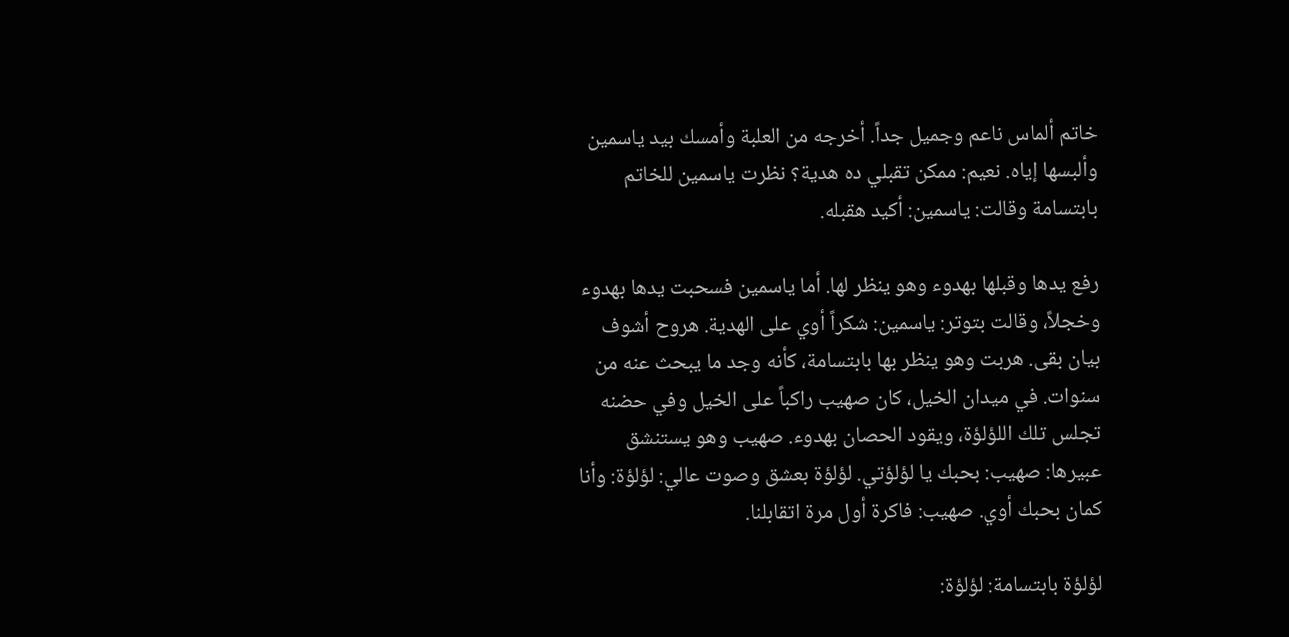خاتم ألماس ناعم وجميل جداً. أخرجه من العلبة وأمسك بيد ياسمين وألبسها إياه. نعيم: ممكن تقبلي ده هدية؟ نظرت ياسمين للخاتم بابتسامة وقالت: ياسمين: أكيد هقبله.

رفع يدها وقبلها بهدوء وهو ينظر لها. أما ياسمين فسحبت يدها بهدوء وخجلاً، وقالت بتوتر: ياسمين: شكراً أوي على الهدية. هروح أشوف بيان بقى. هربت وهو ينظر بها بابتسامة، كأنه وجد ما يبحث عنه من سنوات. في ميدان الخيل، كان صهيب راكباً على الخيل وفي حضنه تجلس تلك اللؤلؤة، ويقود الحصان بهدوء. صهيب وهو يستنشق عبيرها: صهيب: بحبك يا لؤلؤتي. لؤلؤة بعشق وصوت عالي: لؤلؤة: وأنا كمان بحبك أوي. صهيب: فاكرة أول مرة اتقابلنا.

لؤلؤة بابتسامة: لؤلؤة: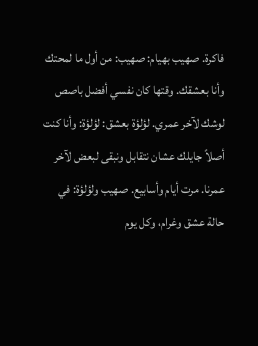فاكرة. صهيب بهيام: صهيب: من أول ما لمحتك وأنا بعشقك. وقتها كان نفسي أفضل باصص لوشك لآخر عمري. لؤلؤة بعشق: لؤلؤة: وأنا كنت أصلاً جايلك عشان نتقابل ونبقى لبعض لآخر عمرنا. مرت أيام وأسابيع. صهيب ولؤلؤة: في حالة عشق وغرام، وكل يوم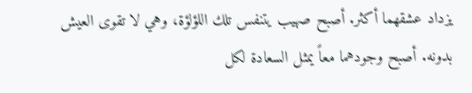يزداد عشقهما أكثر. أصبح صهيب يتنفس تلك اللؤلؤة، وهي لا تقوى العيش بدونه. أصبح وجودهما معاً يمثل السعادة لكل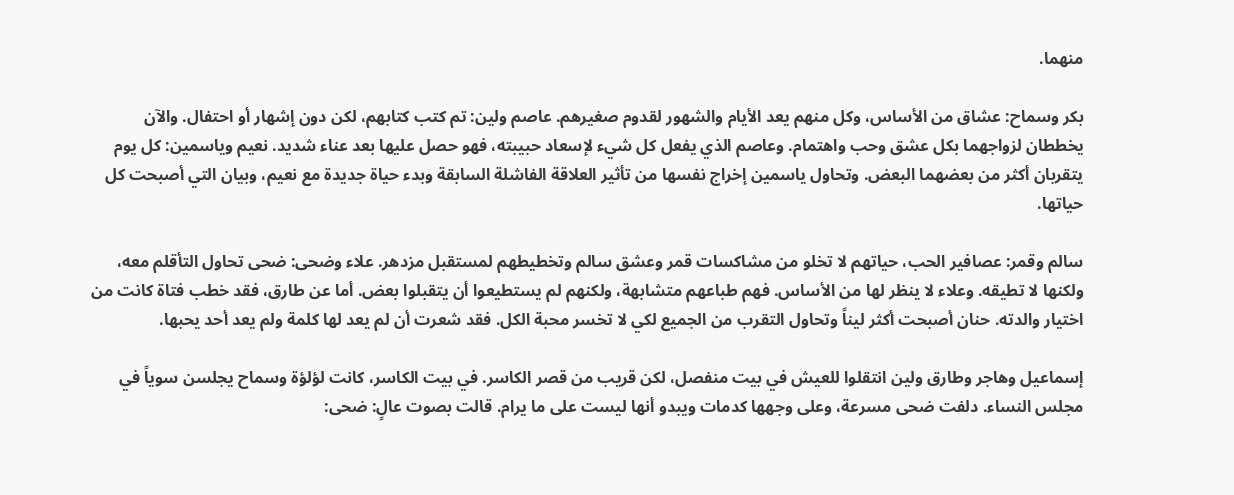منهما.

بكر وسماح: عشاق من الأساس، وكل منهم يعد الأيام والشهور لقدوم صغيرهم. عاصم ولين: تم كتب كتابهم، لكن دون إشهار أو احتفال. والآن يخططان لزواجهما بكل عشق وحب واهتمام. وعاصم الذي يفعل كل شيء لإسعاد حبيبته، فهو حصل عليها بعد عناء شديد. نعيم وياسمين: كل يوم يتقربان أكثر من بعضهما البعض. وتحاول ياسمين إخراج نفسها من تأثير العلاقة الفاشلة السابقة وبدء حياة جديدة مع نعيم، وبيان التي أصبحت كل حياتها.

سالم وقمر: عصافير الحب، حياتهم لا تخلو من مشاكسات قمر وعشق سالم وتخطيطهم لمستقبل مزدهر. علاء وضحى: ضحى تحاول التأقلم معه، ولكنها لا تطيقه. وعلاء لا ينظر لها من الأساس. فهم طباعهم متشابهة، ولكنهم لم يستطيعوا أن يتقبلوا بعض. أما عن طارق، فقد خطب فتاة كانت من اختيار والدته. حنان أصبحت أكثر ليناً وتحاول التقرب من الجميع لكي لا تخسر محبة الكل. فقد شعرت أن لم يعد لها كلمة ولم يعد أحد يحبها.

إسماعيل وهاجر وطارق ولين انتقلوا للعيش في بيت منفصل، لكن قريب من قصر الكاسر. في بيت الكاسر، كانت لؤلؤة وسماح يجلسن سوياً في مجلس النساء. دلفت ضحى مسرعة، وعلى وجهها كدمات ويبدو أنها ليست على ما يرام. قالت بصوت عالٍ: ضحى: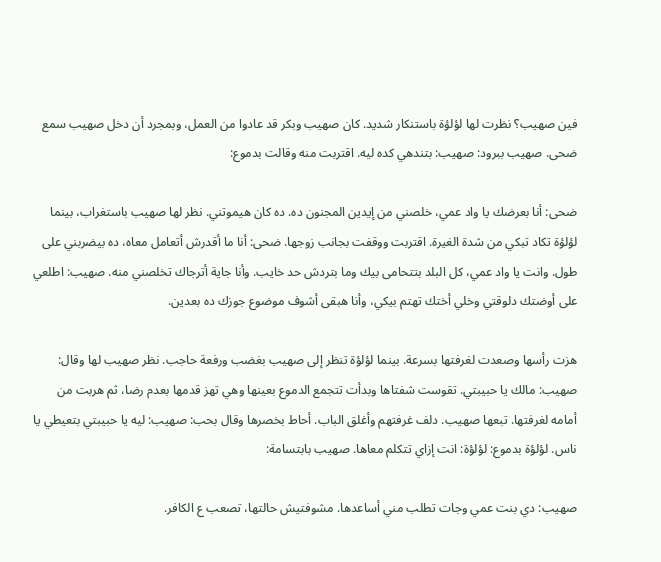فين صهيب؟ نظرت لها لؤلؤة باستنكار شديد. كان صهيب وبكر قد عادوا من العمل، وبمجرد أن دخل صهيب سمع ضحى. صهيب ببرود: صهيب: بتندهي كده ليه. اقتربت منه وقالت بدموع:

ضحى: أنا بعرضك يا واد عمي، خلصني من إيدين المجنون ده. ده كان هيموتني. نظر لها صهيب باستغراب، بينما لؤلؤة تكاد تبكي من شدة الغيرة. اقتربت ووقفت بجانب زوجها. ضحى: أنا ما أقدرش أتعامل معاه، ده بيضربني على طول. وانت يا واد عمي، كل البلد بتتحامى بيك وما بتردش حد خايب. وأنا جاية أترجاك تخلصني منه. صهيب: اطلعي على أوضتك دلوقتي وخلي أختك تهتم بيكي، وأنا هبقى أشوف موضوع جوزك ده بعدين.

هزت رأسها وصعدت لغرفتها بسرعة. بينما لؤلؤة تنظر إلى صهيب بغضب ورفعة حاجب. نظر صهيب لها وقال: صهيب: مالك يا حبيبتي. تقوست شفتاها وبدأت تتجمع الدموع بعينها وهي تهز قدمها بعدم رضا، ثم هربت من أمامه لغرفتها. تبعها صهيب. دلف غرفتهم وأغلق الباب. أحاط بخصرها وقال بحب: صهيب: ليه يا حبيبتي بتعيطي يا ناس. لؤلؤة بدموع: لؤلؤة: انت إزاي تتكلم معاها. صهيب بابتسامة:

صهيب: دي بنت عمي وجات تطلب مني أساعدها. مشوفتيش حالتها، تصعب ع الكافر.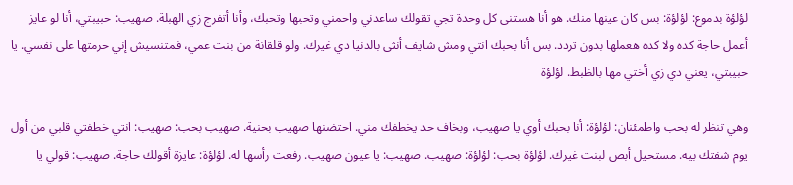لؤلؤة بدموع: لؤلؤة: بس كان عينها منك. هو أنا هستنى كل وحدة تجي تقولك ساعدني واحمني وتحبها وتحبك، وأنا أتفرج زي الهبلة. صهيب: حبيبتي، أنا لو عايز أعمل حاجة كده ولا كده هعملها بدون تردد. بس أنا بحبك انتي ومش شايف أنثى بالدنيا دي غيرك. ولو قلقانة من بنت عمي، فمتنسيش إني حرمتها على نفسي. يا حبيبتي، يعني دي زي أختي مها بالظبط. لؤلؤة

وهي تنظر له بحب واطمئنان: لؤلؤة: أنا بحبك أوي يا صهيب، وبخاف حد يخطفك مني. احتضنها صهيب بحنية. صهيب بحب: صهيب: انتي خطفتي قلبي من أول يوم شفتك بيه. مستحيل أبص لبنت غيرك. لؤلؤة بحب: لؤلؤة: صهيب. صهيب: يا عيون صهيب. رفعت رأسها له. لؤلؤة: عايزة أقولك حاجة. صهيب: قولي يا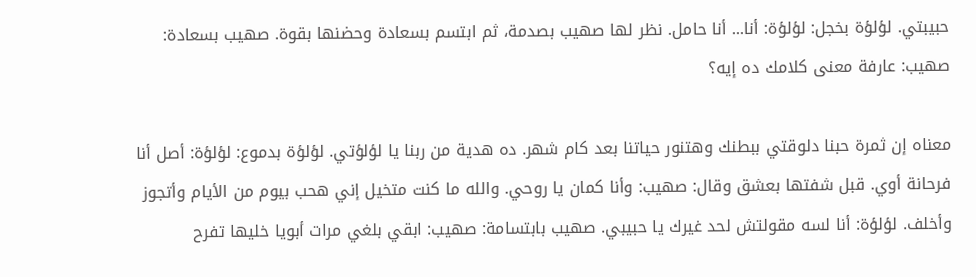حبيبتي. لؤلؤة بخجل: لؤلؤة: أنا... أنا حامل. نظر لها صهيب بصدمة، ثم ابتسم بسعادة وحضنها بقوة. صهيب بسعادة: صهيب: عارفة معنى كلامك ده إيه؟

معناه إن ثمرة حبنا دلوقتي ببطنك وهتنور حياتنا بعد كام شهر. ده هدية من ربنا يا لؤلؤتي. لؤلؤة بدموع: لؤلؤة: أصل أنا فرحانة أوي. قبل شفتها بعشق وقال: صهيب: وأنا كمان يا روحي. والله ما كنت متخيل إني هحب بيوم من الأيام وأتجوز وأخلف. لؤلؤة: أنا لسه مقولتش لحد غيرك يا حبيبي. صهيب بابتسامة: صهيب: ابقي بلغي مرات أبويا خليها تفرح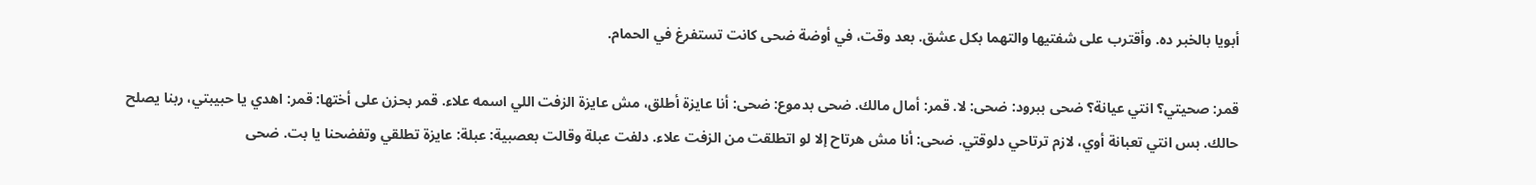أبويا بالخبر ده. وأقترب على شفتيها والتهما بكل عشق. بعد وقت، في أوضة ضحى كانت تستفرغ في الحمام.

قمر: صحيتي؟ انتي عيانة؟ ضحى ببرود: ضحى: لا. قمر: أمال مالك. ضحى بدموع: ضحى: أنا عايزة أطلق، مش عايزة الزفت اللي اسمه علاء. قمر بحزن على أختها: قمر: اهدي يا حبيبتي، ربنا يصلح حالك. بس انتي تعبانة أوي، لازم ترتاحي دلوقتي. ضحى: أنا مش هرتاح إلا لو اتطلقت من الزفت علاء. دلفت عبلة وقالت بعصبية: عبلة: عايزة تطلقي وتفضحنا يا بت. ضحى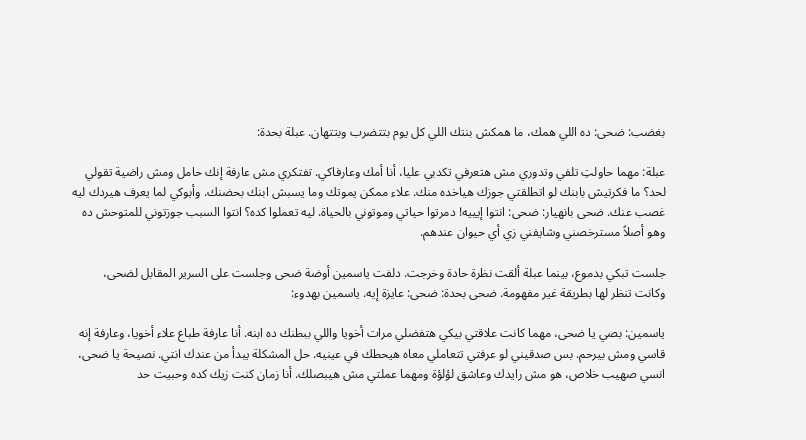بغضب: ضحى: ده اللي همك، ما همكش بنتك اللي كل يوم بتتضرب وبتتهان. عبلة بحدة:

عبلة: مهما حاولتِ تلفي وتدوري مش هتعرفي تكدبي عليا، أنا أمك وعارفاكي. تفتكري مش عارفة إنك حامل ومش راضية تقولي لحد؟ ما فكرتيش بابنك لو اتطلقتي جوزك هياخده منك. علاء ممكن يموتك وما يسبش ابنك بحضنك. وأبوكي لما يعرف هيردك ليه غصب عنك. ضحى بانهيار: ضحى: انتوا إيييه! دمرتوا حياتي وموتوني بالحياة. ليه تعملوا كده؟ انتوا السبب جوزتوني للمتوحش ده وهو أصلاً مسترخصني وشايفني زي أي حيوان عندهم.

جلست تبكي بدموع، بينما عبلة ألقت نظرة حادة وخرجت. دلفت ياسمين أوضة ضحى وجلست على السرير المقابل لضحى، وكانت تنظر لها بطريقة غير مفهومة. ضحى بحدة: ضحى: عايزة إيه. ياسمين بهدوء:

ياسمين: بصي يا ضحى، مهما كانت علاقتي بيكي هتفضلي مرات أخويا واللي ببطنك ده ابنه. أنا عارفة طباع علاء أخويا، وعارفة إنه قاسي ومش بيرحم. بس صدقيني لو عرفتي تتعاملي معاه هيحطك في عينيه. حل المشكلة يبدأ من عندك انتي. نصيحة يا ضحى، انسي صهيب خلاص، هو مش رايدك وعاشق لؤلؤة ومهما عملتي مش هيبصلك. أنا زمان كنت زيك كده وحبيت حد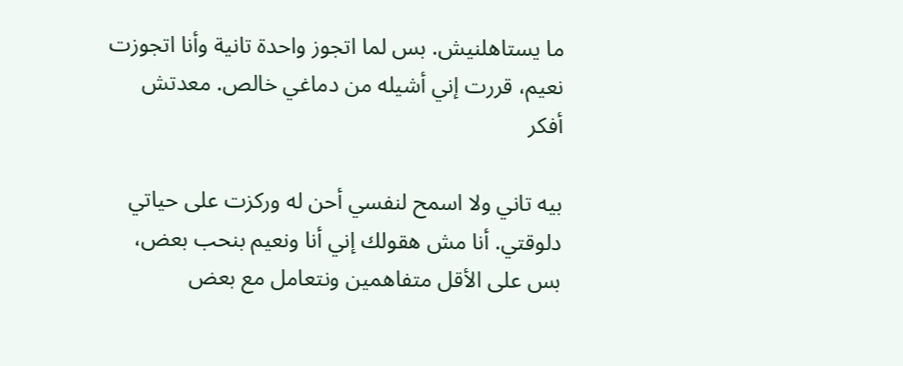ما يستاهلنيش. بس لما اتجوز واحدة تانية وأنا اتجوزت نعيم، قررت إني أشيله من دماغي خالص. معدتش أفكر

بيه تاني ولا اسمح لنفسي أحن له وركزت على حياتي دلوقتي. أنا مش هقولك إني أنا ونعيم بنحب بعض، بس على الأقل متفاهمين ونتعامل مع بعض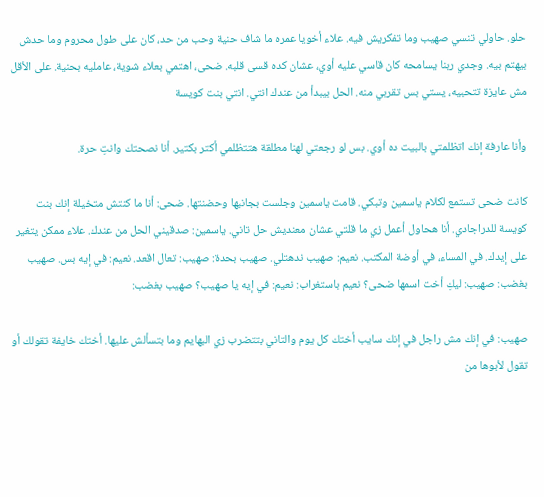حلو. حاولي تنسي صهيب وما تفكريش فيه. علاء أخويا عمره ما شاف حنية وحب من حد، كان على طول محروم وما حدش بيهتم بيه. وجدي ربنا يسامحه كان قاسي عليه أوي، عشان كده قسى قلبه. ضحى، اهتمي بعلاء شوية، عامليه بحنية. على الأقل مش عايزة تتحبيه، يستي بس تقربي منه. الحل بيبدأ من عندك انتي. انتي بنت كويسة

وأنا عارفة إنك اتظلمتي بالبيت ده أوي. بس لو رجعتي لهنا مطلقة هتتظلمي أكتر بكتير. أنا نصحتك وانتِ حرة.

كانت ضحى تستمع لكلام ياسمين وتبكي. قامت ياسمين وجلست بجانبها وحضنتها. ضحى: أنا ما كنتش متخيلة إنك بنت كويسة للدراجادي. أنا هحاول أعمل زي ما قلتي عشان معنديش حل تاني. ياسمين: صدقيني الحل من عندك. علاء ممكن يتغير على إيدك. في المساء، في أوضة المكتب. نعيم: صهيب ندهتلي. صهيب بحدة: صهيب: تعال اقعد. نعيم: في إيه بس. صهيب بغضب: صهيب: ليكِ أخت اسمها ضحى؟ نعيم باستغراب: نعيم: في إيه يا صهيب؟ صهيب بغضب:

صهيب: في إنك مش راجل في إنك سايب أختك كل يوم والتاني بتتضرب زي البهايم وما بتسألش عليها. أختك خايفة تقولك أو تقول لأبوها من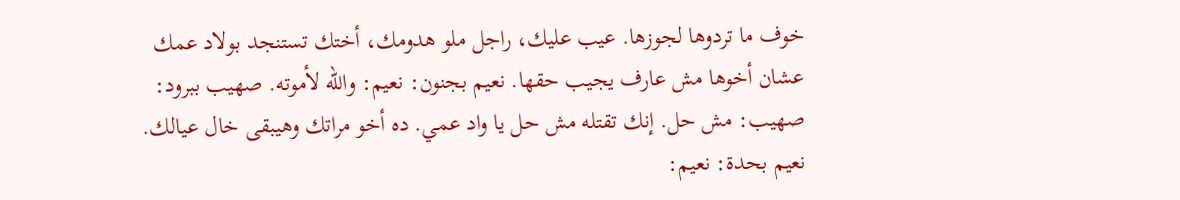خوف ما تردوها لجوزها. عيب عليك، راجل ملو هدومك، أختك تستنجد بولاد عمك عشان أخوها مش عارف يجيب حقها. نعيم بجنون: نعيم: والله لأموته. صهيب ببرود: صهيب: مش حل. إنك تقتله مش حل يا واد عمي. ده أخو مراتك وهيبقى خال عيالك. نعيم بحدة: نعيم: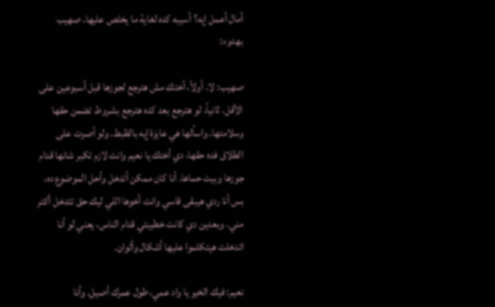أمال أعمل إيه؟ أسيبه كده لغاية ما يخلص عليها. صهيب بهدوء:

صهيب: لا. أولاً، أختك مش هترجع لجوزها قبل أسبوعين على الأقل. ثانياً، لو هترجع بعد كده هترجع بشروط تضمن حقها وسلامتها. واسألها هي عايزة إيه بالظبط. ولو أصرت على الطلاق فده حقها، دي أختك يا نعيم وانت لازم تكبر شانها قدام جوزها وبيت حماها. أنا كان ممكن أتدخل وأحل الموضوع ده، بس أنا ردي هيبقى قاسي وانت أخوها اللي ليك حق تتدخل أكتر مني. وبعدين دي كانت خطيبتي قدام الناس، يعني لو أنا اتدخلت هيتكلموا عليها أشكال وألوان.

نعيم: فيك الخير يا واد عمي، طول عمرك أصيل. وأنا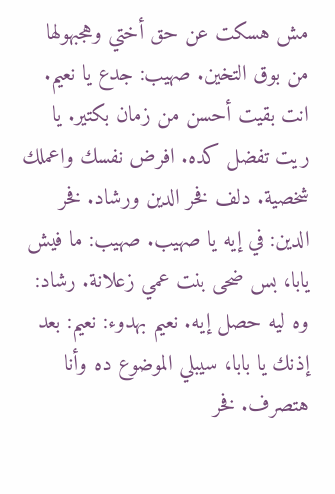مش هسكت عن حق أختي وهجبهولها من بوق التخين. صهيب: جدع يا نعيم. انت بقيت أحسن من زمان بكتير. يا ريت تفضل كده. افرض نفسك واعملك شخصية. دلف فخر الدين ورشاد. فخر الدين: في إيه يا صهيب. صهيب: ما فيش يابا، بس ضحى بنت عمي زعلانة. رشاد: وه ليه حصل إيه. نعيم بهدوء: نعيم: بعد إذنك يا بابا، سيبلي الموضوع ده وأنا هتصرف. فخر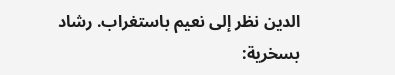الدين نظر إلى نعيم باستغراب. رشاد بسخرية: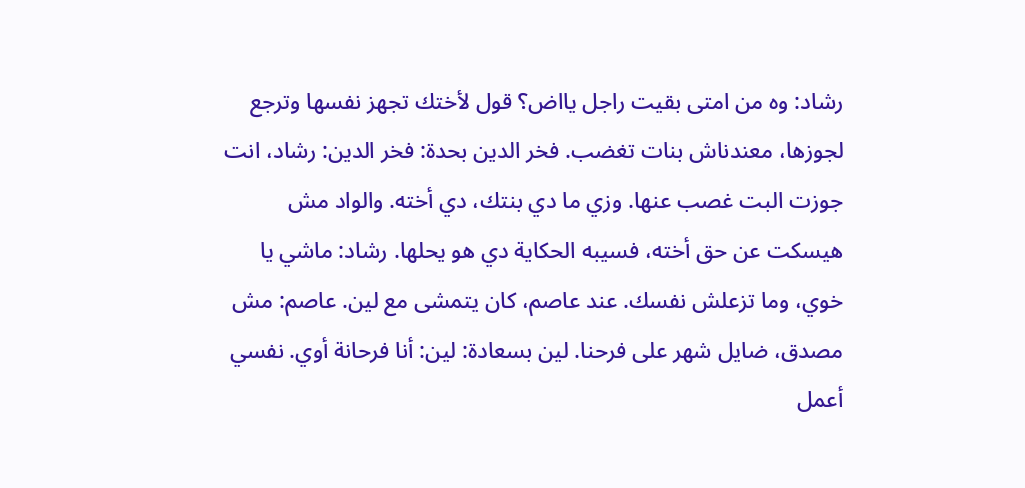رشاد: وه من امتى بقيت راجل يااض؟ قول لأختك تجهز نفسها وترجع لجوزها، معندناش بنات تغضب. فخر الدين بحدة: فخر الدين: رشاد، انت جوزت البت غصب عنها. وزي ما دي بنتك، دي أخته. والواد مش هيسكت عن حق أخته، فسيبه الحكاية دي هو يحلها. رشاد: ماشي يا خوي، وما تزعلش نفسك. عند عاصم، كان يتمشى مع لين. عاصم: مش مصدق، ضايل شهر على فرحنا. لين بسعادة: لين: أنا فرحانة أوي. نفسي أعمل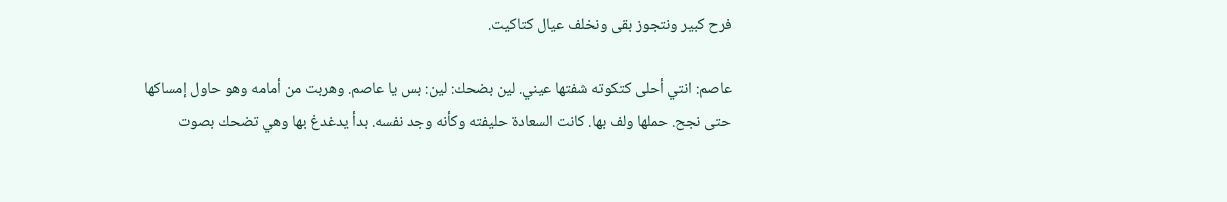فرح كبير ونتجوز بقى ونخلف عيال كتاكيت.

عاصم: انتي أحلى كتكوته شفتها عيني. لين بضحك: لين: بس يا عاصم. وهربت من أمامه وهو حاول إمساكها حتى نجح. حملها ولف بها. كانت السعادة حليفته وكأنه وجد نفسه. بدأ يدغدغ بها وهي تضحك بصوت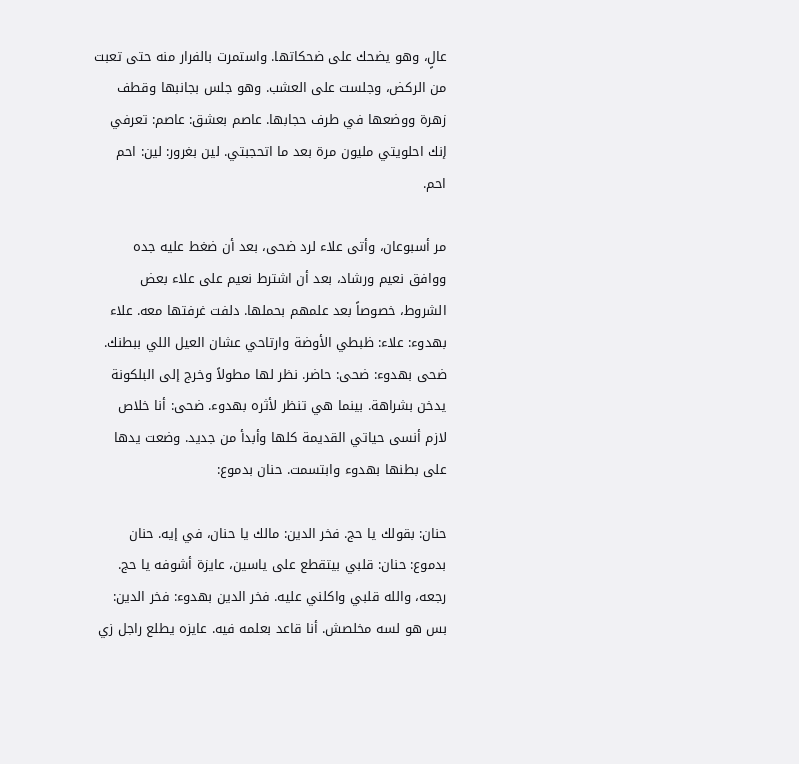عالٍ، وهو يضحك على ضحكاتها. واستمرت بالفرار منه حتى تعبت من الركض، وجلست على العشب. وهو جلس بجانبها وقطف زهرة ووضعها في طرف حجابها. عاصم بعشق: عاصم: تعرفي إنك احلويتي مليون مرة بعد ما اتحجبتي. لين بغرور: لين: احم احم.

مر أسبوعان، وأتى علاء لرد ضحى، بعد أن ضغط عليه جده ووافق نعيم ورشاد، بعد أن اشترط نعيم على علاء بعض الشروط، خصوصاً بعد علمهم بحملها. دلفت غرفتها معه. علاء بهدوء: علاء: ظبطي الأوضة وارتاحي عشان العيل اللي ببطنك. ضحى بهدوء: ضحى: حاضر. نظر لها مطولاً وخرج إلى البلكونة يدخن بشراهة. بينما هي تنظر لأثره بهدوء. ضحى: أنا خلاص لازم أنسى حياتي القديمة كلها وأبدأ من جديد. وضعت يدها على بطنها بهدوء وابتسمت. حنان بدموع:

حنان: بقولك يا حج. فخر الدين: مالك يا حنان، في إيه. حنان بدموع: حنان: قلبي بيتقطع على ياسين، عايزة أشوفه يا حج. رجعه، والله قلبي واكلني عليه. فخر الدين بهدوء: فخر الدين: بس هو لسه مخلصش. أنا قاعد بعلمه فيه. عايزه يطلع راجل زي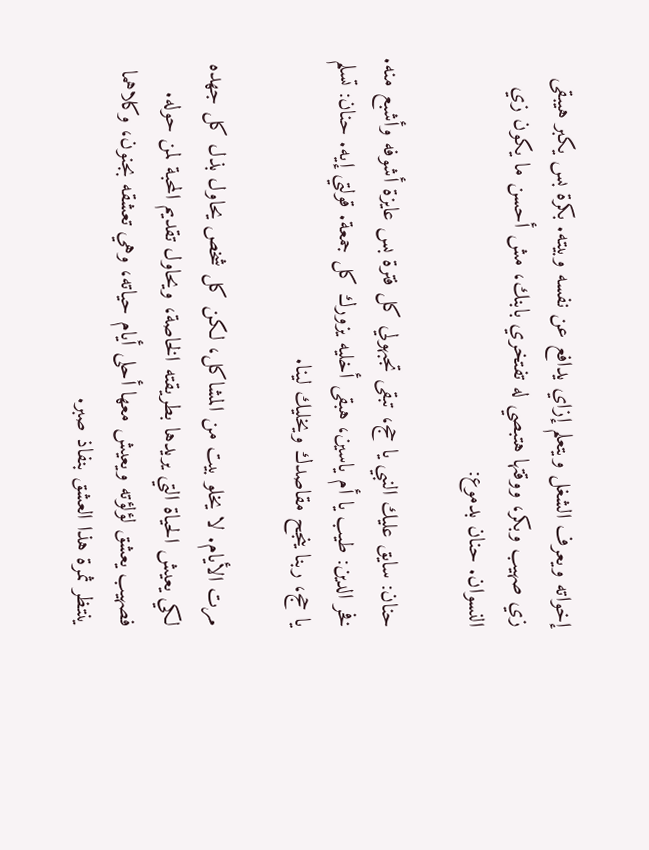إخواته ويعرف الشغل ويتعلم إزاي يدافع عن نفسه وبيته. بكرة بس يكبر هيبقى زي صهيب وبكر، ووقتها هتبصي له تفتخري بابنك، مش أحسن ما يكون زي النسوان. حنان بدموع:

حنان: سايق عليك النبي يا حج، تبقى تجبهولي كل فترة بس عايزة أشوفه وأشبع منه. فخر الدين: طيب يا أم ياسين، هبقى أخليه يزورك كل جمعة. قولتي إيه. حنان: تسلم يا حج، ربنا ينجح مقاصدك ويخليك لينا.

مرت الأيام. لا يخلو بيت من المشاكل، لكن كل شخص يحاول بذل كل جهده لكي يعيش الحياة التي يريدها بطريقته الخاصة، ويحاول تقديم المحبة لمن حوله. فصهيب يعشق لؤلؤته ويعيش معها أحلى أيام حياته، وهي تعشقه بجنون، وكلاهما ينتظر ثمرة هذا العشق بنفاذ صبر.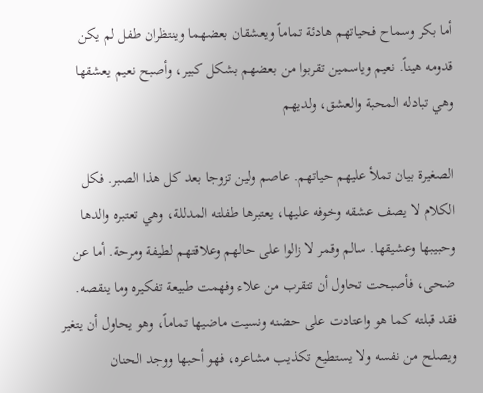أما بكر وسماح فحياتهم هادئة تماماً ويعشقان بعضهما وينتظران طفل لم يكن قدومه هيناً. نعيم وياسمين تقربوا من بعضهم بشكل كبير، وأصبح نعيم يعشقها وهي تبادله المحبة والعشق، ولديهم

الصغيرة بيان تملأ عليهم حياتهم. عاصم ولين تزوجا بعد كل هذا الصبر. فكل الكلام لا يصف عشقه وخوفه عليها، يعتبرها طفلته المدللة، وهي تعتبره والدها وحبيبها وعشيقها. سالم وقمر لا زالوا على حالهم وعلاقتهم لطيفة ومرحة. أما عن ضحى، فأصبحت تحاول أن تتقرب من علاء وفهمت طبيعة تفكيره وما ينقصه. فقد قبلته كما هو واعتادت على حضنه ونسيت ماضيها تماماً، وهو يحاول أن يتغير ويصلح من نفسه ولا يستطيع تكذيب مشاعره، فهو أحبها ووجد الحنان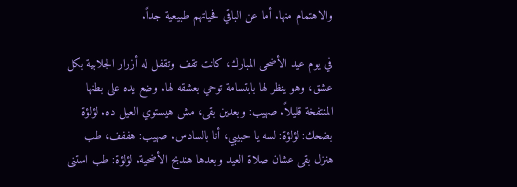والاهتمام منها. أما عن الباقي فحياتهم طبيعية جداً.

في يوم عيد الأضحى المبارك، كانت تقف وتقفل له أزرار الجلابية بكل عشق، وهو ينظر لها بابتسامة توحي بعشقه لها. وضع يده على بطنها المنتفخة قليلاً. صهيب: وبعدين بقى، مش هيستوي العيل ده. لؤلؤة بضحك: لؤلؤة: لسه يا حبيبي، أنا بالسادس. صهيب: هففف، طب هنزل بقى عشان صلاة العيد وبعدها هندبح الأضحية. لؤلؤة: طب استنى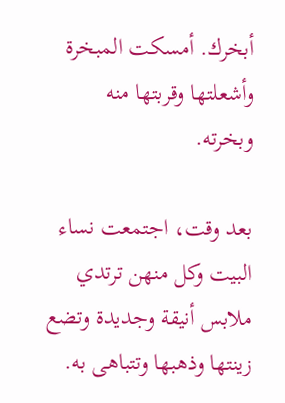أبخرك. أمسكت المبخرة وأشعلتها وقربتها منه وبخرته.

بعد وقت، اجتمعت نساء البيت وكل منهن ترتدي ملابس أنيقة وجديدة وتضع زينتها وذهبها وتتباهى به.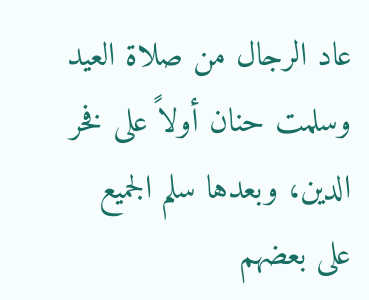عاد الرجال من صلاة العيد وسلمت حنان أولاً على فخر الدين، وبعدها سلم الجميع على بعضهم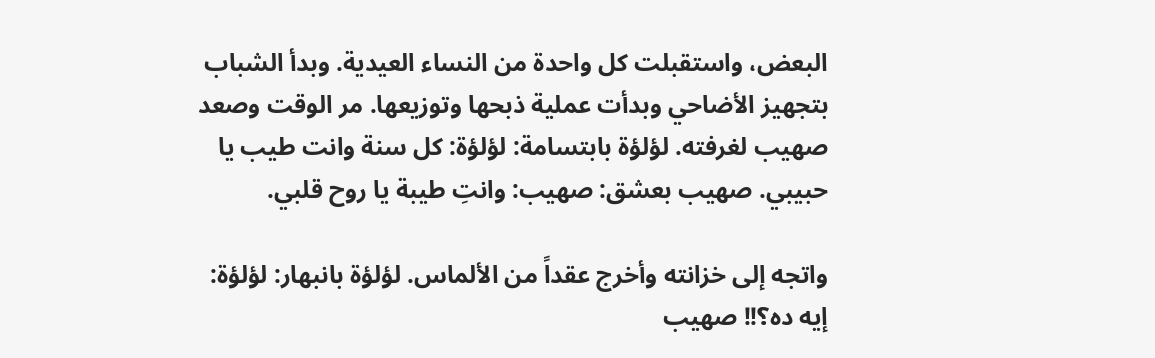البعض، واستقبلت كل واحدة من النساء العيدية. وبدأ الشباب بتجهيز الأضاحي وبدأت عملية ذبحها وتوزيعها. مر الوقت وصعد صهيب لغرفته. لؤلؤة بابتسامة: لؤلؤة: كل سنة وانت طيب يا حبيبي. صهيب بعشق: صهيب: وانتِ طيبة يا روح قلبي.

واتجه إلى خزانته وأخرج عقداً من الألماس. لؤلؤة بانبهار: لؤلؤة: إيه ده؟!! صهيب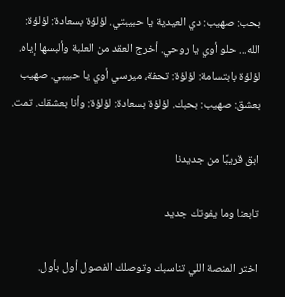بحب: صهيب: دي العيدية يا حبيبتي. لؤلؤة بسعادة: لؤلؤة: الله... حلو أوي يا روحي. أخرج العقد من العلبة وألبسها إياه. لؤلؤة بابتسامة: لؤلؤة: تحفة، ميرسي أوي يا حبيبي. صهيب بعشق: صهيب: بحبك. لؤلؤة بسعادة: لؤلؤة: وأنا بعشقك. تمت.

ابق قريبًا من جديدنا

تابعنا وما يفوتك جديد

اختر المنصة اللي تناسبك وتوصلك الفصول أول بأول.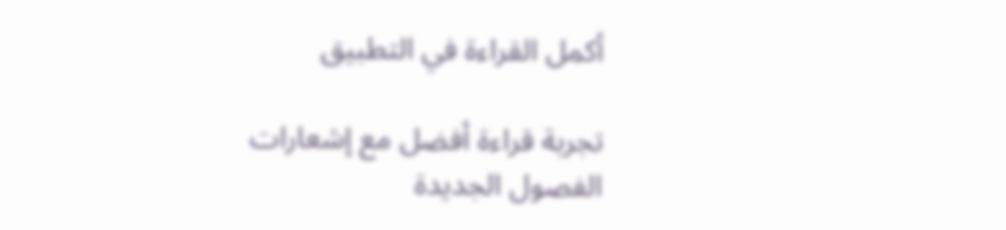أكمل القراءة في التطبيق

تجربة قراءة أفضل مع إشعارات الفصول الجديدة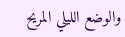والوضع الليلي المريح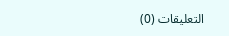التعليقات (0)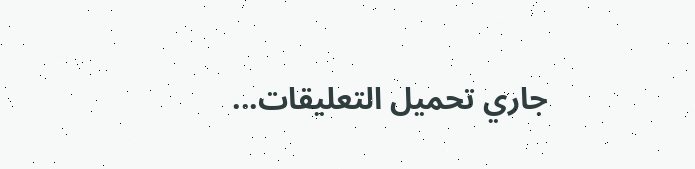جاري تحميل التعليقات...